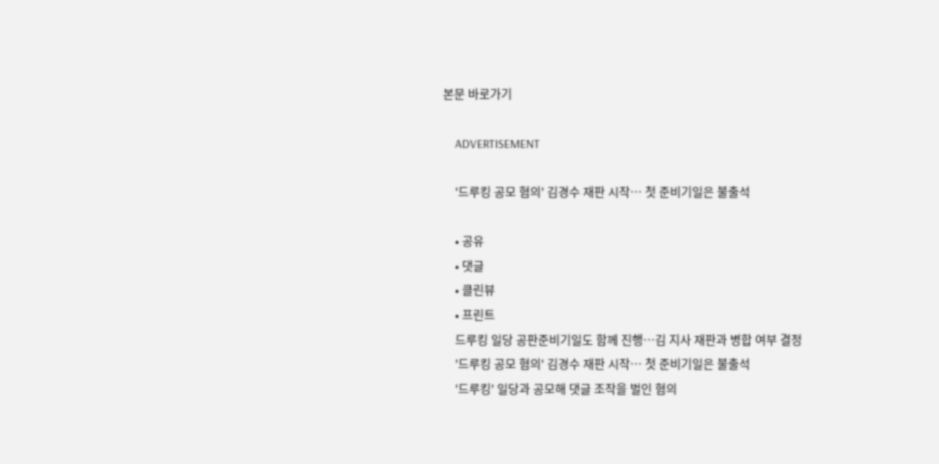본문 바로가기

    ADVERTISEMENT

    '드루킹 공모 혐의' 김경수 재판 시작… 첫 준비기일은 불출석

    • 공유
    • 댓글
    • 클린뷰
    • 프린트
    드루킹 일당 공판준비기일도 함께 진행…김 지사 재판과 병합 여부 결정
    '드루킹 공모 혐의' 김경수 재판 시작… 첫 준비기일은 불출석
    '드루킹' 일당과 공모해 댓글 조작을 벌인 혐의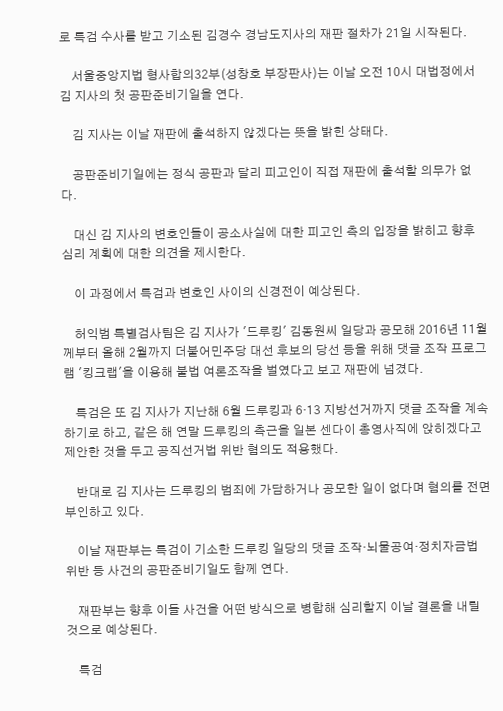로 특검 수사를 받고 기소된 김경수 경남도지사의 재판 절차가 21일 시작된다.

    서울중앙지법 형사합의32부(성창호 부장판사)는 이날 오전 10시 대법정에서 김 지사의 첫 공판준비기일을 연다.

    김 지사는 이날 재판에 출석하지 않겠다는 뜻을 밝힌 상태다.

    공판준비기일에는 정식 공판과 달리 피고인이 직접 재판에 출석할 의무가 없다.

    대신 김 지사의 변호인들이 공소사실에 대한 피고인 측의 입장을 밝히고 향후 심리 계획에 대한 의견을 제시한다.

    이 과정에서 특검과 변호인 사이의 신경전이 예상된다.

    허익범 특별검사팀은 김 지사가 '드루킹' 김동원씨 일당과 공모해 2016년 11월께부터 올해 2월까지 더불어민주당 대선 후보의 당선 등을 위해 댓글 조작 프로그램 '킹크랩'을 이용해 불법 여론조작을 벌였다고 보고 재판에 넘겼다.

    특검은 또 김 지사가 지난해 6월 드루킹과 6·13 지방선거까지 댓글 조작을 계속하기로 하고, 같은 해 연말 드루킹의 측근을 일본 센다이 총영사직에 앉히겠다고 제안한 것을 두고 공직선거법 위반 혐의도 적용했다.

    반대로 김 지사는 드루킹의 범죄에 가담하거나 공모한 일이 없다며 혐의를 전면 부인하고 있다.

    이날 재판부는 특검이 기소한 드루킹 일당의 댓글 조작·뇌물공여·정치자금법 위반 등 사건의 공판준비기일도 함께 연다.

    재판부는 향후 이들 사건을 어떤 방식으로 병합해 심리할지 이날 결론을 내릴 것으로 예상된다.

    특검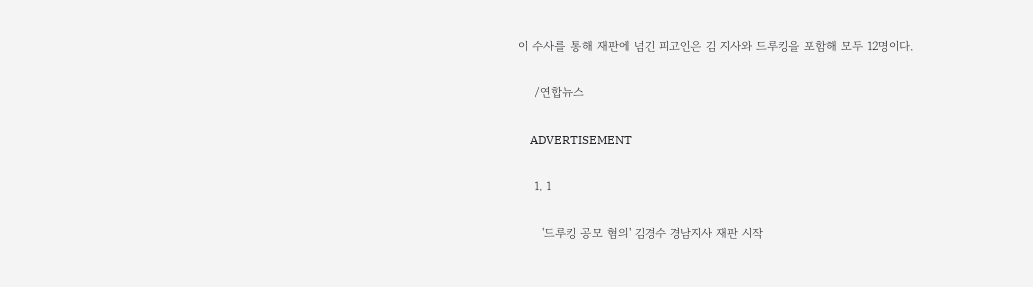이 수사를 통해 재판에 넘긴 피고인은 김 지사와 드루킹을 포함해 모두 12명이다.

    /연합뉴스

    ADVERTISEMENT

    1. 1

      '드루킹 공모 혐의' 김경수 경남지사 재판 시작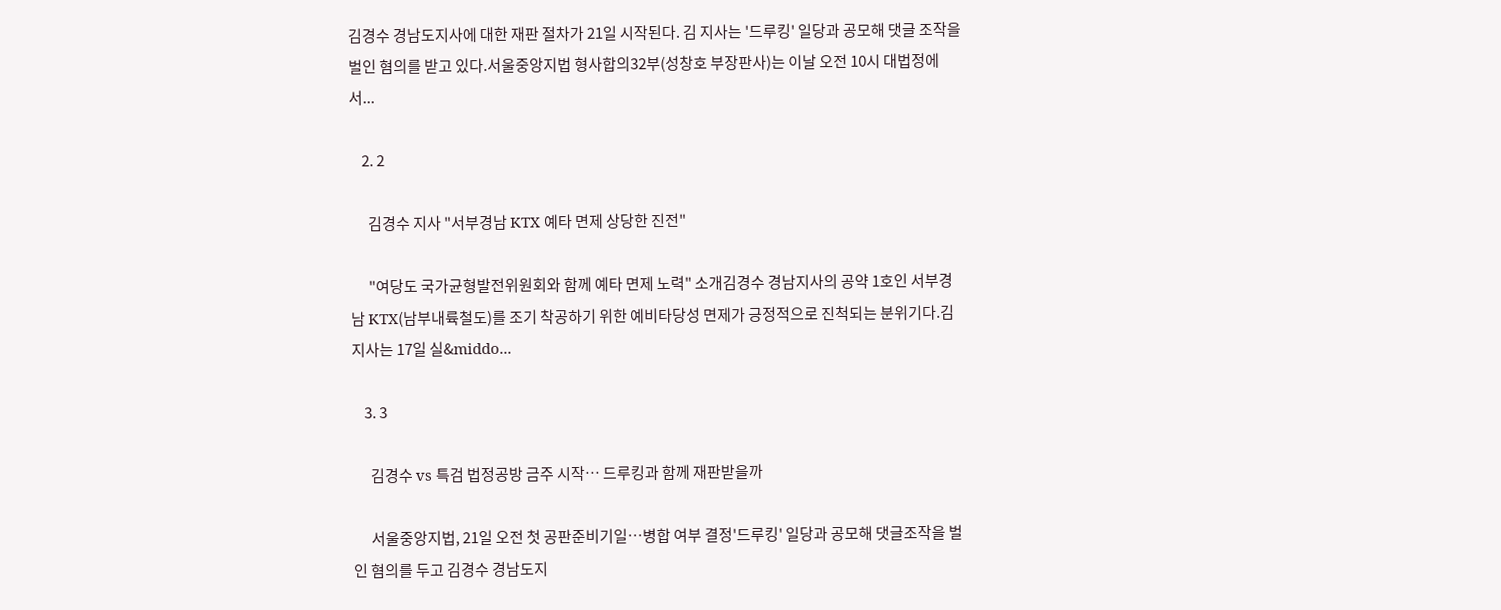김경수 경남도지사에 대한 재판 절차가 21일 시작된다. 김 지사는 '드루킹' 일당과 공모해 댓글 조작을 벌인 혐의를 받고 있다.서울중앙지법 형사합의32부(성창호 부장판사)는 이날 오전 10시 대법정에서...

    2. 2

      김경수 지사 "서부경남 KTX 예타 면제 상당한 진전"

      "여당도 국가균형발전위원회와 함께 예타 면제 노력" 소개김경수 경남지사의 공약 1호인 서부경남 KTX(남부내륙철도)를 조기 착공하기 위한 예비타당성 면제가 긍정적으로 진척되는 분위기다.김 지사는 17일 실&middo...

    3. 3

      김경수 vs 특검 법정공방 금주 시작… 드루킹과 함께 재판받을까

      서울중앙지법, 21일 오전 첫 공판준비기일…병합 여부 결정'드루킹' 일당과 공모해 댓글조작을 벌인 혐의를 두고 김경수 경남도지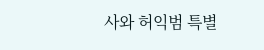사와 허익범 특별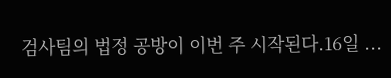검사팀의 법정 공방이 이번 주 시작된다.16일 ...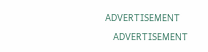ADVERTISEMENT

    ADVERTISEMENT